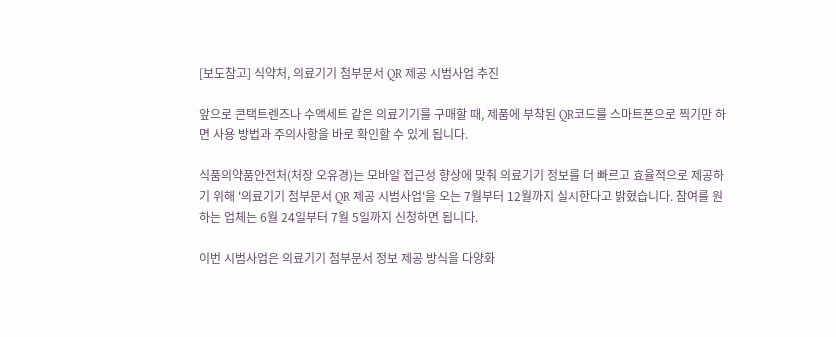[보도참고] 식약처, 의료기기 첨부문서 QR 제공 시범사업 추진

앞으로 콘택트렌즈나 수액세트 같은 의료기기를 구매할 때, 제품에 부착된 QR코드를 스마트폰으로 찍기만 하면 사용 방법과 주의사항을 바로 확인할 수 있게 됩니다.

식품의약품안전처(처장 오유경)는 모바일 접근성 향상에 맞춰 의료기기 정보를 더 빠르고 효율적으로 제공하기 위해 '의료기기 첨부문서 QR 제공 시범사업'을 오는 7월부터 12월까지 실시한다고 밝혔습니다. 참여를 원하는 업체는 6월 24일부터 7월 5일까지 신청하면 됩니다.

이번 시범사업은 의료기기 첨부문서 정보 제공 방식을 다양화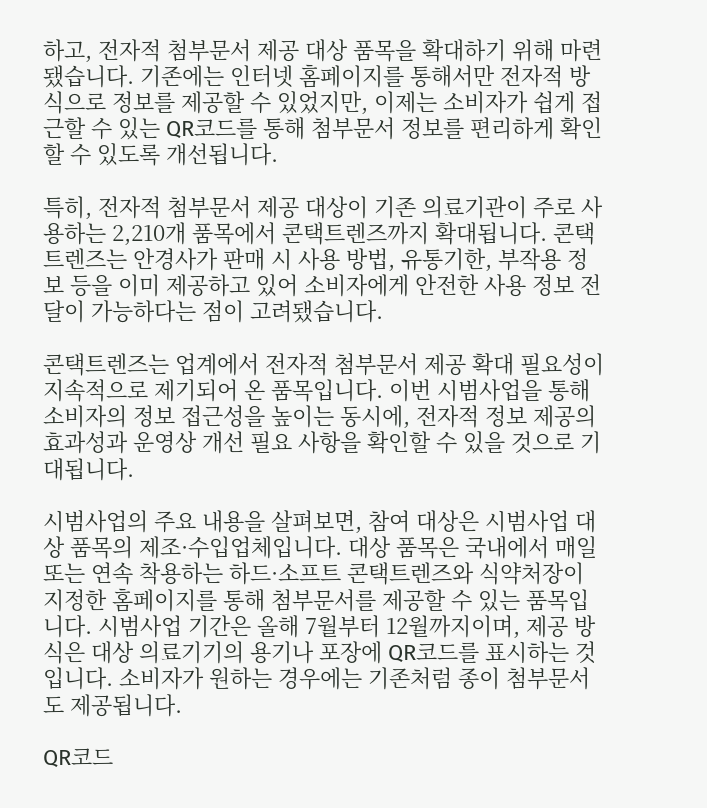하고, 전자적 첨부문서 제공 대상 품목을 확대하기 위해 마련됐습니다. 기존에는 인터넷 홈페이지를 통해서만 전자적 방식으로 정보를 제공할 수 있었지만, 이제는 소비자가 쉽게 접근할 수 있는 QR코드를 통해 첨부문서 정보를 편리하게 확인할 수 있도록 개선됩니다.

특히, 전자적 첨부문서 제공 대상이 기존 의료기관이 주로 사용하는 2,210개 품목에서 콘택트렌즈까지 확대됩니다. 콘택트렌즈는 안경사가 판매 시 사용 방법, 유통기한, 부작용 정보 등을 이미 제공하고 있어 소비자에게 안전한 사용 정보 전달이 가능하다는 점이 고려됐습니다.

콘택트렌즈는 업계에서 전자적 첨부문서 제공 확대 필요성이 지속적으로 제기되어 온 품목입니다. 이번 시범사업을 통해 소비자의 정보 접근성을 높이는 동시에, 전자적 정보 제공의 효과성과 운영상 개선 필요 사항을 확인할 수 있을 것으로 기대됩니다.

시범사업의 주요 내용을 살펴보면, 참여 대상은 시범사업 대상 품목의 제조·수입업체입니다. 대상 품목은 국내에서 매일 또는 연속 착용하는 하드·소프트 콘택트렌즈와 식약처장이 지정한 홈페이지를 통해 첨부문서를 제공할 수 있는 품목입니다. 시범사업 기간은 올해 7월부터 12월까지이며, 제공 방식은 대상 의료기기의 용기나 포장에 QR코드를 표시하는 것입니다. 소비자가 원하는 경우에는 기존처럼 종이 첨부문서도 제공됩니다.

QR코드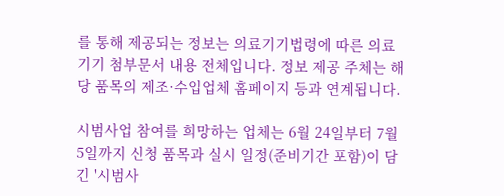를 통해 제공되는 정보는 의료기기법령에 따른 의료기기 첨부문서 내용 전체입니다. 정보 제공 주체는 해당 품목의 제조·수입업체 홈페이지 등과 연계됩니다.

시범사업 참여를 희망하는 업체는 6월 24일부터 7월 5일까지 신청 품목과 실시 일정(준비기간 포함)이 담긴 '시범사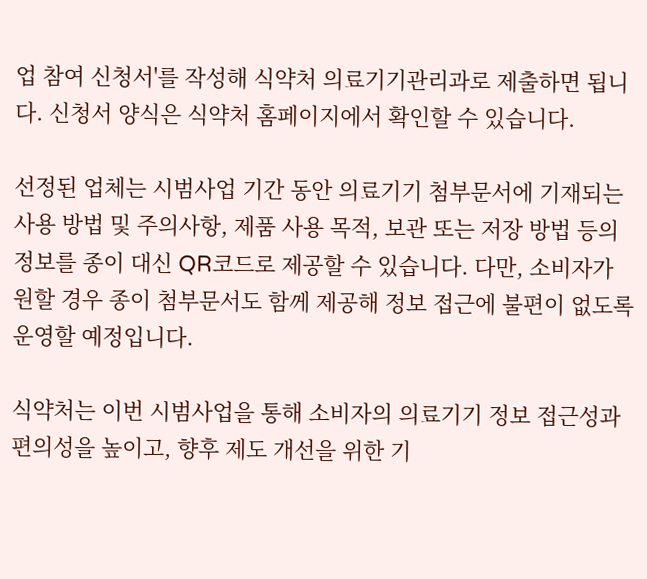업 참여 신청서'를 작성해 식약처 의료기기관리과로 제출하면 됩니다. 신청서 양식은 식약처 홈페이지에서 확인할 수 있습니다.

선정된 업체는 시범사업 기간 동안 의료기기 첨부문서에 기재되는 사용 방법 및 주의사항, 제품 사용 목적, 보관 또는 저장 방법 등의 정보를 종이 대신 QR코드로 제공할 수 있습니다. 다만, 소비자가 원할 경우 종이 첨부문서도 함께 제공해 정보 접근에 불편이 없도록 운영할 예정입니다.

식약처는 이번 시범사업을 통해 소비자의 의료기기 정보 접근성과 편의성을 높이고, 향후 제도 개선을 위한 기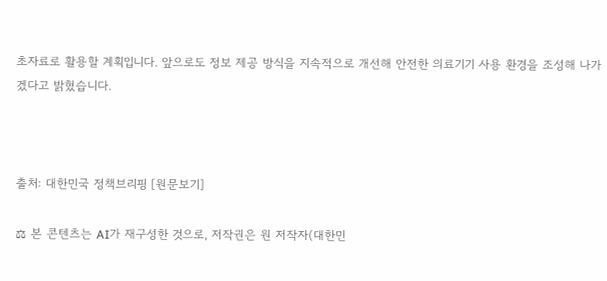초자료로 활용할 계획입니다. 앞으로도 정보 제공 방식을 지속적으로 개선해 안전한 의료기기 사용 환경을 조성해 나가겠다고 밝혔습니다.



출처: 대한민국 정책브리핑 [원문보기]

⚖ 본 콘텐츠는 AI가 재구성한 것으로, 저작권은 원 저작자(대한민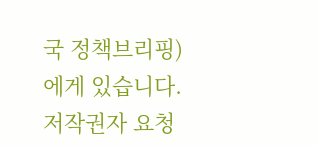국 정책브리핑)에게 있습니다. 저작권자 요청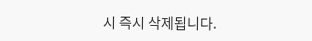시 즉시 삭제됩니다.